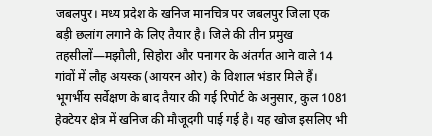जबलपुर। मध्य प्रदेश के खनिज मानचित्र पर जबलपुर जिला एक बड़ी छलांग लगाने के लिए तैयार है। जिले की तीन प्रमुख तहसीलों—मझौली, सिहोरा और पनागर के अंतर्गत आने वाले 14 गांवों में लौह अयस्क (आयरन ओर) के विशाल भंडार मिले हैं। भूगर्भीय सर्वेक्षण के बाद तैयार की गई रिपोर्ट के अनुसार, कुल 1081 हेक्टेयर क्षेत्र में खनिज की मौजूदगी पाई गई है। यह खोज इसलिए भी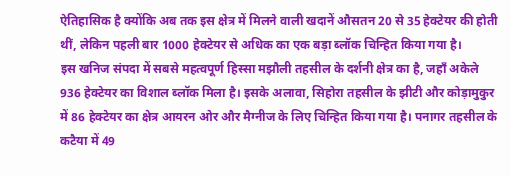ऐतिहासिक है क्योंकि अब तक इस क्षेत्र में मिलने वाली खदानें औसतन 20 से 35 हेक्टेयर की होती थीं, लेकिन पहली बार 1000 हेक्टेयर से अधिक का एक बड़ा ब्लॉक चिन्हित किया गया है।
इस खनिज संपदा में सबसे महत्वपूर्ण हिस्सा मझौली तहसील के दर्शनी क्षेत्र का है, जहाँ अकेले 936 हेक्टेयर का विशाल ब्लॉक मिला है। इसके अलावा, सिहोरा तहसील के झीटी और कोड़ामुकुर में 86 हेक्टेयर का क्षेत्र आयरन ओर और मैग्नीज के लिए चिन्हित किया गया है। पनागर तहसील के कटैया में 49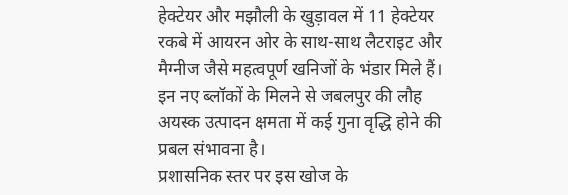हेक्टेयर और मझौली के खुड़ावल में 11 हेक्टेयर रकबे में आयरन ओर के साथ-साथ लैटराइट और मैग्नीज जैसे महत्वपूर्ण खनिजों के भंडार मिले हैं। इन नए ब्लॉकों के मिलने से जबलपुर की लौह अयस्क उत्पादन क्षमता में कई गुना वृद्धि होने की प्रबल संभावना है।
प्रशासनिक स्तर पर इस खोज के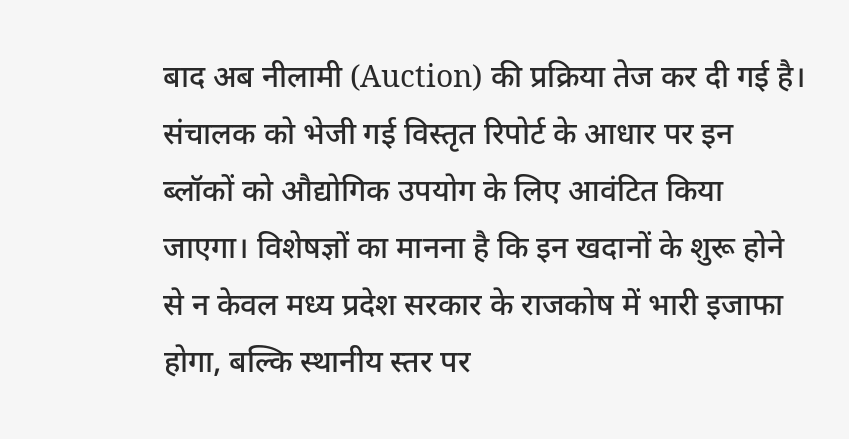बाद अब नीलामी (Auction) की प्रक्रिया तेज कर दी गई है। संचालक को भेजी गई विस्तृत रिपोर्ट के आधार पर इन ब्लॉकों को औद्योगिक उपयोग के लिए आवंटित किया जाएगा। विशेषज्ञों का मानना है कि इन खदानों के शुरू होने से न केवल मध्य प्रदेश सरकार के राजकोष में भारी इजाफा होगा, बल्कि स्थानीय स्तर पर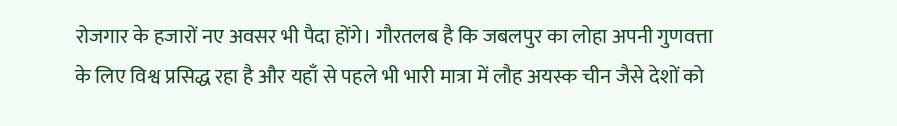रोजगार के हजारों नए अवसर भी पैदा होंगे। गौरतलब है कि जबलपुर का लोहा अपनी गुणवत्ता के लिए विश्व प्रसिद्ध रहा है और यहाँ से पहले भी भारी मात्रा में लौह अयस्क चीन जैसे देशों को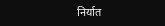निर्यात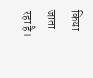किया जाता रहा है।